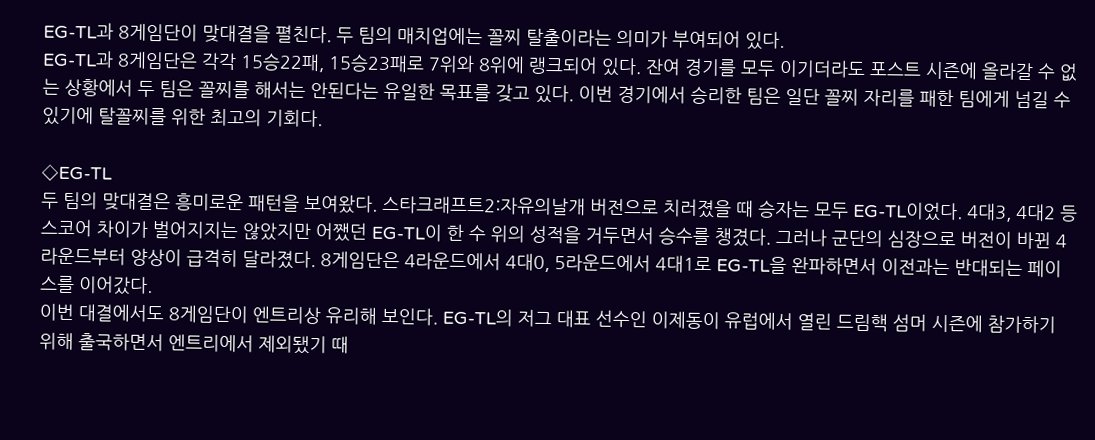EG-TL과 8게임단이 맞대결을 펼친다. 두 팀의 매치업에는 꼴찌 탈출이라는 의미가 부여되어 있다.
EG-TL과 8게임단은 각각 15승22패, 15승23패로 7위와 8위에 랭크되어 있다. 잔여 경기를 모두 이기더라도 포스트 시즌에 올라갈 수 없는 상황에서 두 팀은 꼴찌를 해서는 안된다는 유일한 목표를 갖고 있다. 이번 경기에서 승리한 팀은 일단 꼴찌 자리를 패한 팀에게 넘길 수 있기에 탈꼴찌를 위한 최고의 기회다.

◇EG-TL
두 팀의 맞대결은 흥미로운 패턴을 보여왔다. 스타크래프트2:자유의날개 버전으로 치러졌을 때 승자는 모두 EG-TL이었다. 4대3, 4대2 등 스코어 차이가 벌어지지는 않았지만 어쨌던 EG-TL이 한 수 위의 성적을 거두면서 승수를 챙겼다. 그러나 군단의 심장으로 버전이 바뀐 4라운드부터 양상이 급격히 달라졌다. 8게임단은 4라운드에서 4대0, 5라운드에서 4대1로 EG-TL을 완파하면서 이전과는 반대되는 페이스를 이어갔다.
이번 대결에서도 8게임단이 엔트리상 유리해 보인다. EG-TL의 저그 대표 선수인 이제동이 유럽에서 열린 드림핵 섬머 시즌에 참가하기 위해 출국하면서 엔트리에서 제외됐기 때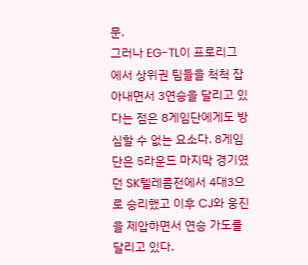문.
그러나 EG-TL이 프로리그에서 상위권 팀들을 척척 잡아내면서 3연승을 달리고 있다는 점은 8게임단에게도 방심할 수 없는 요소다. 8게임단은 5라운드 마지막 경기였던 SK텔레콤전에서 4대3으로 승리했고 이후 CJ와 웅진을 제압하면서 연승 가도를 달리고 있다.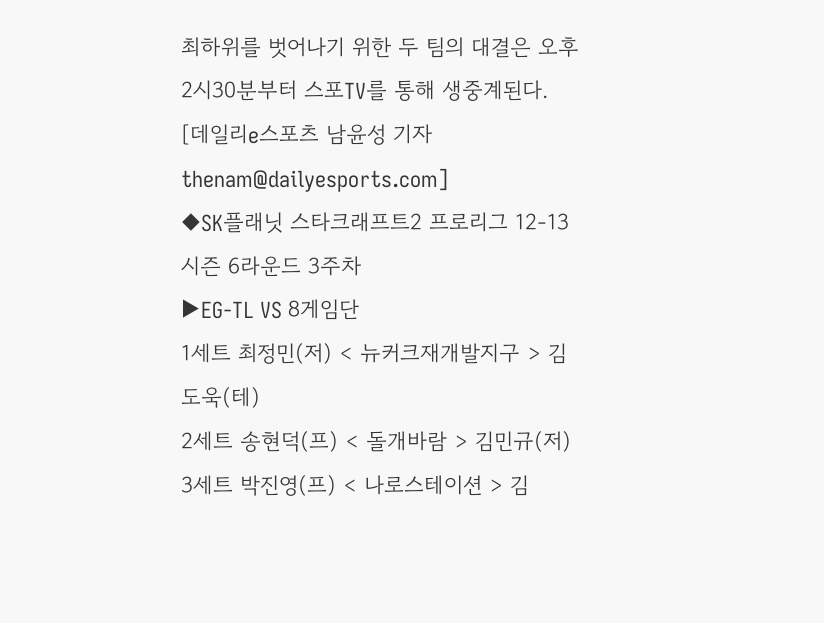최하위를 벗어나기 위한 두 팀의 대결은 오후 2시30분부터 스포TV를 통해 생중계된다.
[데일리e스포츠 남윤성 기자 thenam@dailyesports.com]
◆SK플래닛 스타크래프트2 프로리그 12-13 시즌 6라운드 3주차
▶EG-TL VS 8게임단
1세트 최정민(저) < 뉴커크재개발지구 > 김도욱(테)
2세트 송현덕(프) < 돌개바람 > 김민규(저)
3세트 박진영(프) < 나로스테이션 > 김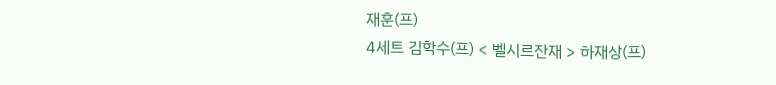재훈(프)
4세트 김학수(프) < 벨시르잔재 > 하재상(프)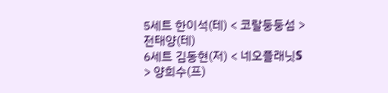5세트 한이석(테) < 코랄둥둥섬 > 전태양(테)
6세트 김동현(저) < 네오플래닛S > 양희수(프)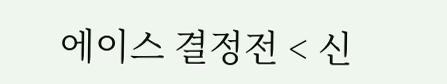에이스 결정전 < 신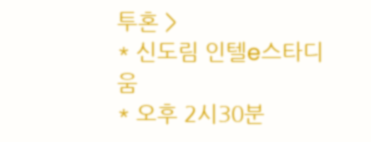투혼 >
* 신도림 인텔e스타디움
* 오후 2시30분